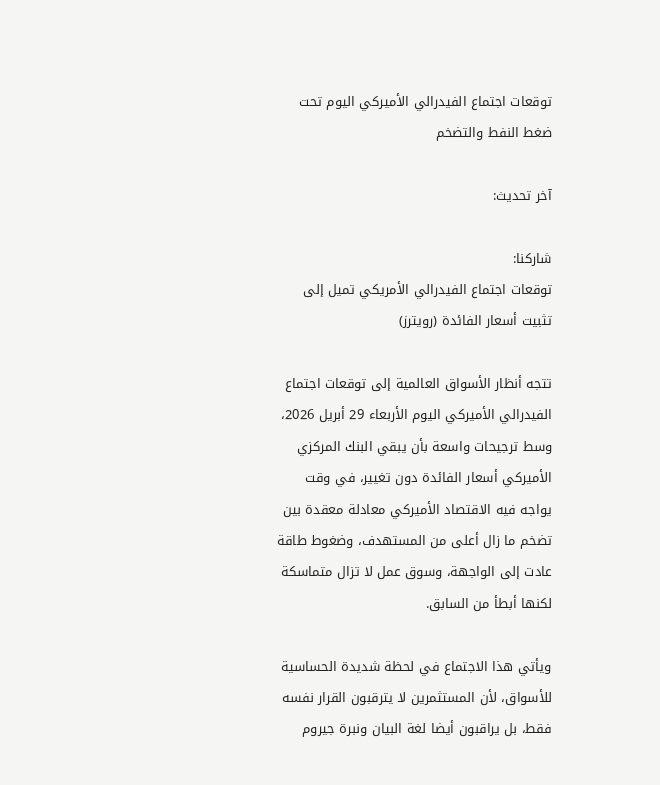توقعات اجتماع الفيدرالي الأميركي اليوم تحت ضغط النفط والتضخم

آخر تحديث:

شاركنا:
توقعات اجتماع الفيدرالي الأمريكي تميل إلى تثبيت أسعار الفائدة (رويترز)

تتجه أنظار الأسواق العالمية إلى توقعات اجتماع الفيدرالي الأميركي اليوم الأربعاء 29 أبريل 2026، وسط ترجيحات واسعة بأن يبقي البنك المركزي الأميركي أسعار الفائدة دون تغيير، في وقت يواجه فيه الاقتصاد الأميركي معادلة معقدة بين تضخم ما زال أعلى من المستهدف، وضغوط طاقة عادت إلى الواجهة، وسوق عمل لا تزال متماسكة لكنها أبطأ من السابق.

ويأتي هذا الاجتماع في لحظة شديدة الحساسية للأسواق، لأن المستثمرين لا يترقبون القرار نفسه فقط، بل يراقبون أيضا لغة البيان ونبرة جيروم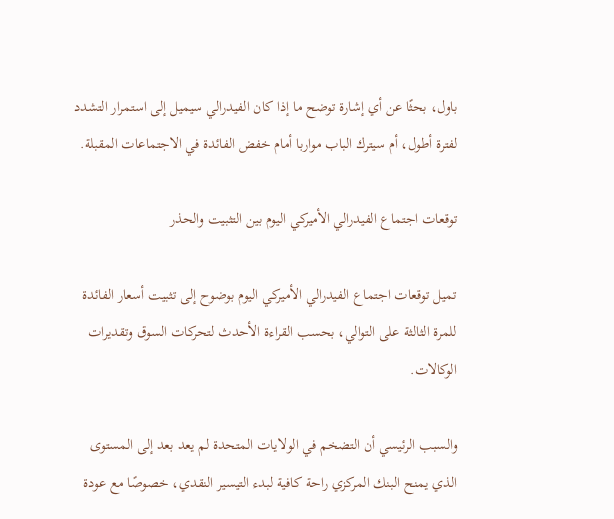باول، بحثًا عن أي إشارة توضح ما إذا كان الفيدرالي سيميل إلى استمرار التشدد لفترة أطول، أم سيترك الباب مواربا أمام خفض الفائدة في الاجتماعات المقبلة.

توقعات اجتماع الفيدرالي الأميركي اليوم بين التثبيت والحذر

تميل توقعات اجتماع الفيدرالي الأميركي اليوم بوضوح إلى تثبيت أسعار الفائدة للمرة الثالثة على التوالي، بحسب القراءة الأحدث لتحركات السوق وتقديرات الوكالات.

والسبب الرئيسي أن التضخم في الولايات المتحدة لم يعد بعد إلى المستوى الذي يمنح البنك المركزي راحة كافية لبدء التيسير النقدي، خصوصًا مع عودة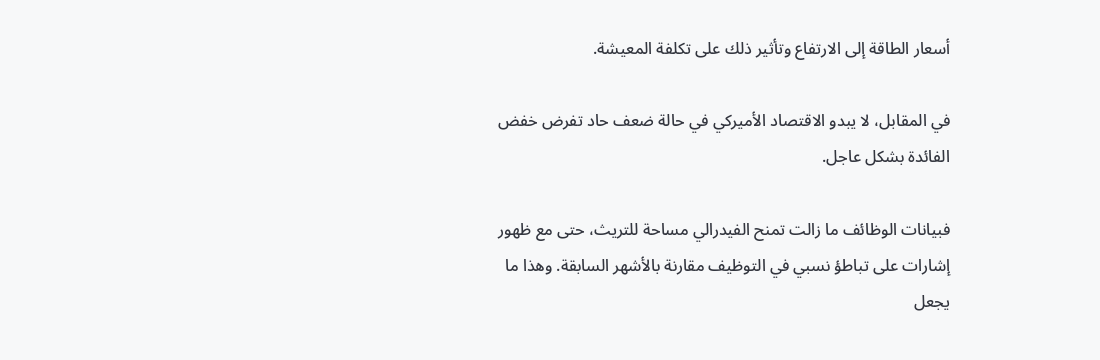أسعار الطاقة إلى الارتفاع وتأثير ذلك على تكلفة المعيشة.

في المقابل، لا يبدو الاقتصاد الأميركي في حالة ضعف حاد تفرض خفض الفائدة بشكل عاجل.

فبيانات الوظائف ما زالت تمنح الفيدرالي مساحة للتريث، حتى مع ظهور إشارات على تباطؤ نسبي في التوظيف مقارنة بالأشهر السابقة. وهذا ما يجعل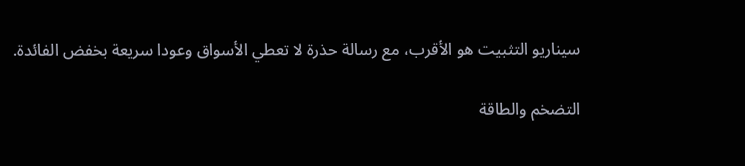سيناريو التثبيت هو الأقرب، مع رسالة حذرة لا تعطي الأسواق وعودا سريعة بخفض الفائدة.

التضخم والطاقة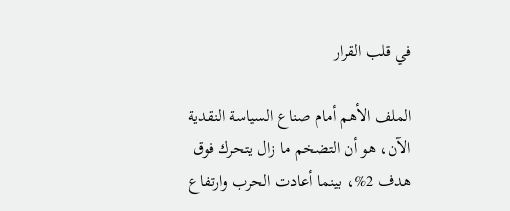في قلب القرار

الملف الأهم أمام صناع السياسة النقدية الآن، هو أن التضخم ما زال يتحرك فوق هدف 2%، بينما أعادت الحرب وارتفاع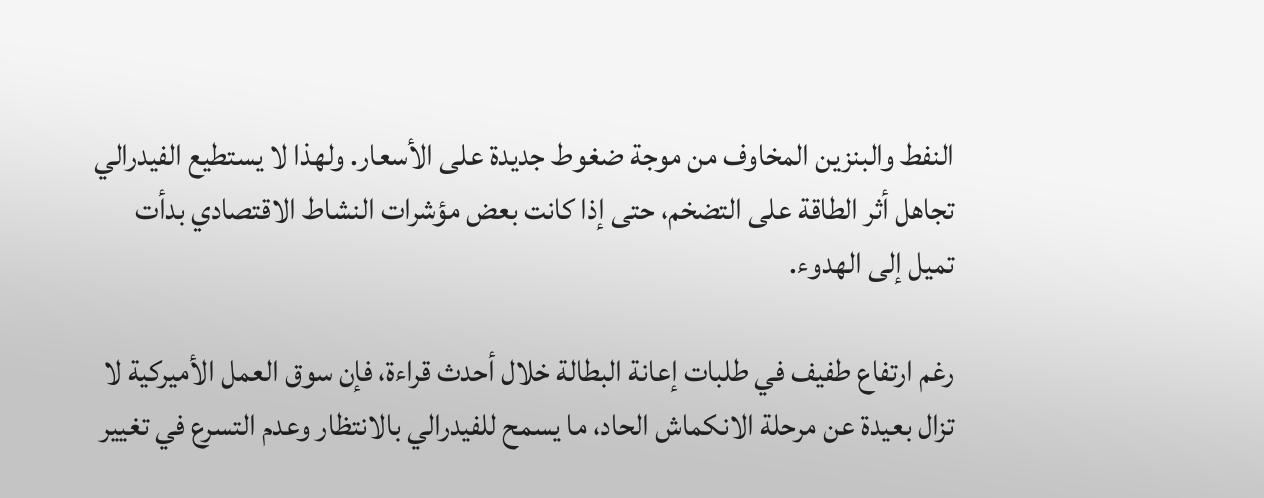النفط والبنزين المخاوف من موجة ضغوط جديدة على الأسعار. ولهذا لا يستطيع الفيدرالي تجاهل أثر الطاقة على التضخم، حتى إذا كانت بعض مؤشرات النشاط الاقتصادي بدأت تميل إلى الهدوء.

رغم ارتفاع طفيف في طلبات إعانة البطالة خلال أحدث قراءة، فإن سوق العمل الأميركية لا تزال بعيدة عن مرحلة الانكماش الحاد، ما يسمح للفيدرالي بالانتظار وعدم التسرع في تغيير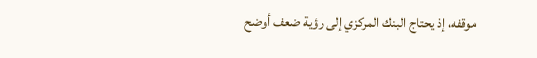موقفه، إذ يحتاج البنك المركزي إلى رؤية ضعف أوضح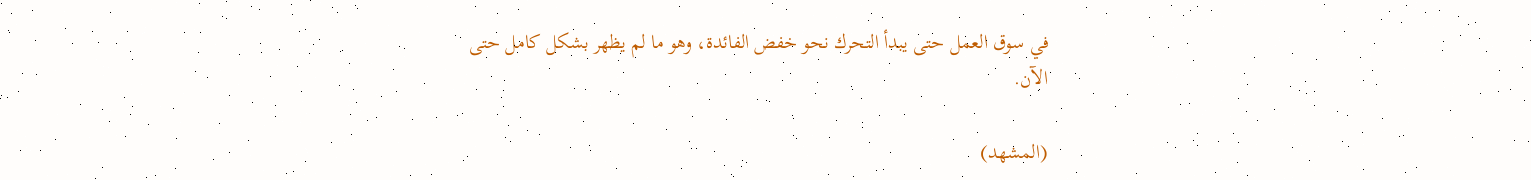في سوق العمل حتى يبدأ التحرك نحو خفض الفائدة، وهو ما لم يظهر بشكل كامل حتى الآن.

(المشهد)